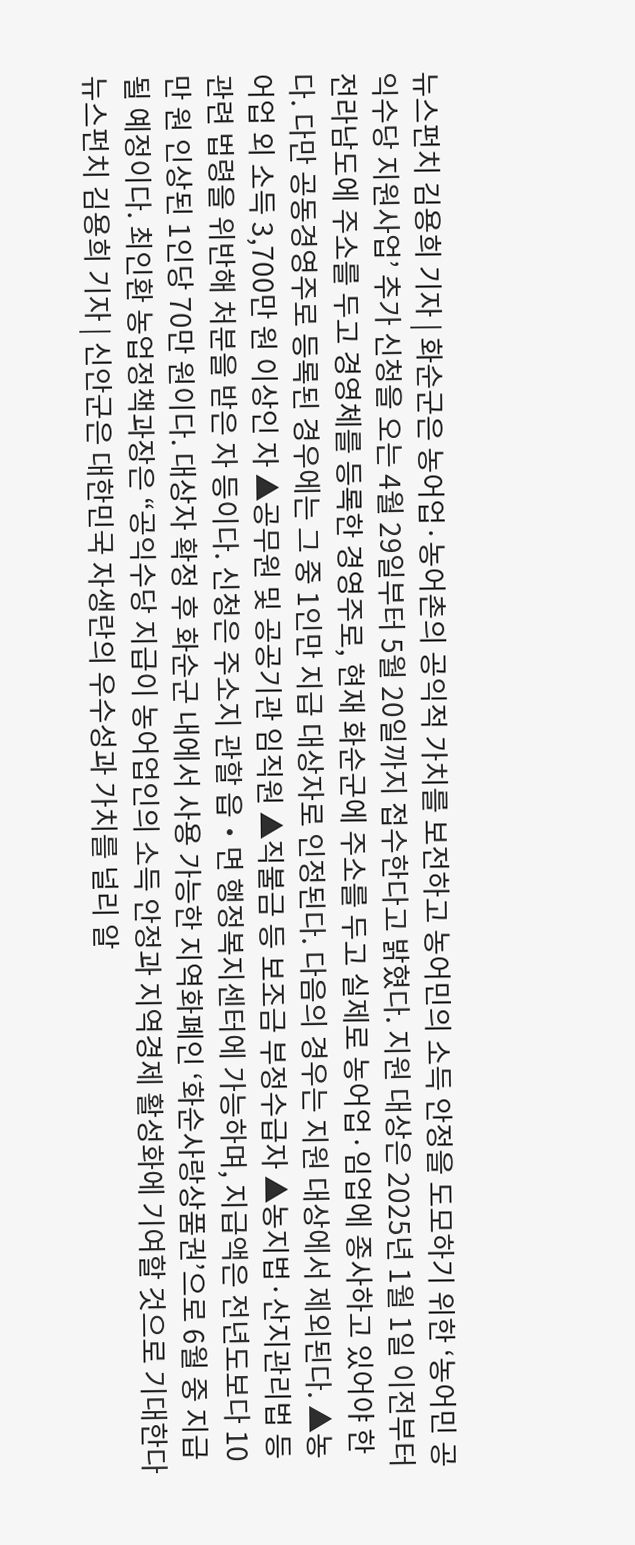뉴스펀치 김용희 기자 | 화순군은 농어업·농어촌의 공익적 가치를 보전하고 농어민의 소득 안정을 도모하기 위한 ‘농어민 공익수당 지원사업’ 추가 신청을 오는 4월 29일부터 5월 20일까지 접수한다고 밝혔다. 지원 대상은 2025년 1월 1일 이전부터 전라남도에 주소를 두고 경영체를 등록한 경영주로, 현재 화순군에 주소를 두고 실제로 농어업·임업에 종사하고 있어야 한다. 다만 공동경영주로 등록된 경우에는 그 중 1인만 지급 대상자로 인정된다. 다음의 경우는 지원 대상에서 제외된다. ▲농어업 외 소득 3,700만 원 이상인 자 ▲공무원 및 공공기관 임직원 ▲직불금 등 보조금 부정수급자 ▲농지법·산지관리법 등 관련 법령을 위반해 처분을 받은 자 등이다. 신청은 주소지 관할 읍・면 행정복지센터에 가능하며, 지급액은 전년도보다 10만 원 인상된 1인당 70만 원이다. 대상자 확정 후 화순군 내에서 사용 가능한 지역화폐인 ‘화순사랑상품권’으로 6월 중 지급될 예정이다. 최인환 농업정책과장은 “공익수당 지급이 농어업인의 소득 안정과 지역경제 활성화에 기여할 것으로 기대한다
뉴스펀치 김용희 기자 | 신안군은 대한민국 자생란의 우수성과 가치를 널리 알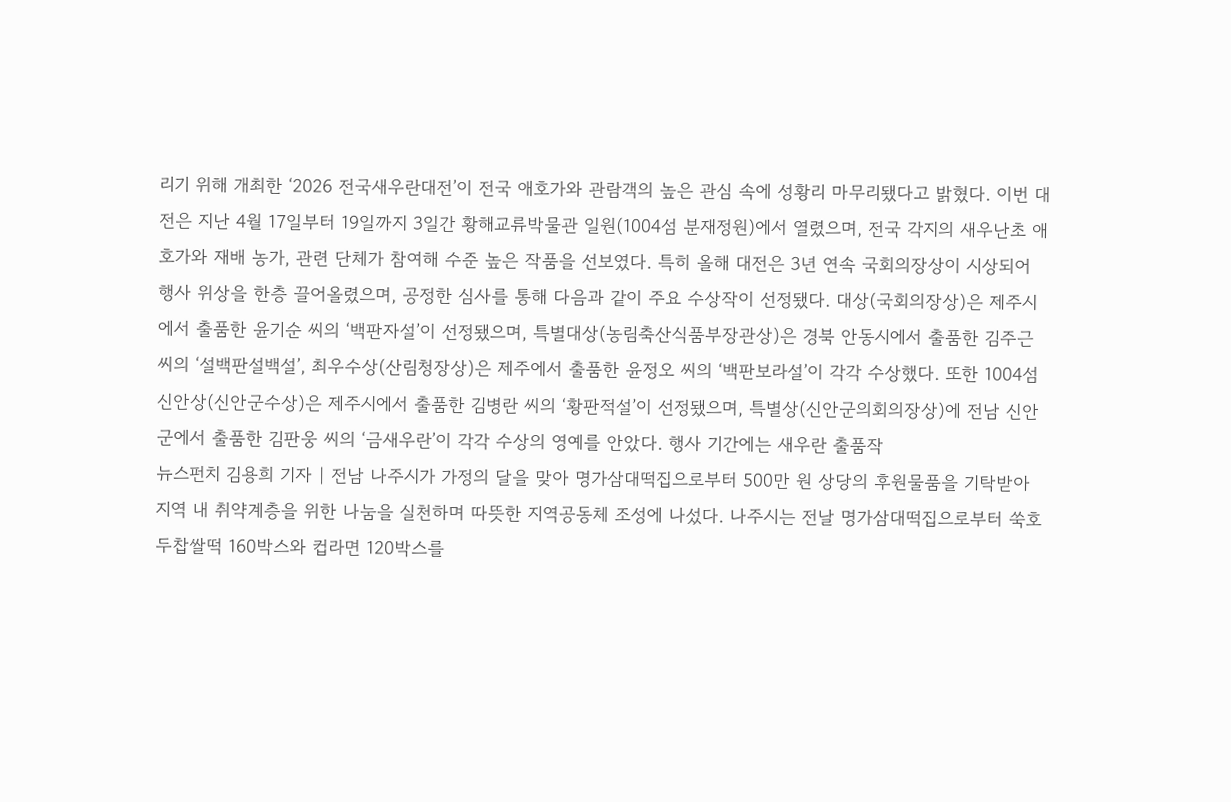리기 위해 개최한 ‘2026 전국새우란대전’이 전국 애호가와 관람객의 높은 관심 속에 성황리 마무리됐다고 밝혔다. 이번 대전은 지난 4월 17일부터 19일까지 3일간 황해교류박물관 일원(1004섬 분재정원)에서 열렸으며, 전국 각지의 새우난초 애호가와 재배 농가, 관련 단체가 참여해 수준 높은 작품을 선보였다. 특히 올해 대전은 3년 연속 국회의장상이 시상되어 행사 위상을 한층 끌어올렸으며, 공정한 심사를 통해 다음과 같이 주요 수상작이 선정됐다. 대상(국회의장상)은 제주시에서 출품한 윤기순 씨의 ‘백판자설’이 선정됐으며, 특별대상(농림축산식품부장관상)은 경북 안동시에서 출품한 김주근 씨의 ‘설백판설백설’, 최우수상(산림청장상)은 제주에서 출품한 윤정오 씨의 ‘백판보라설’이 각각 수상했다. 또한 1004섬신안상(신안군수상)은 제주시에서 출품한 김병란 씨의 ‘황판적설’이 선정됐으며, 특별상(신안군의회의장상)에 전남 신안군에서 출품한 김판웅 씨의 ‘금새우란’이 각각 수상의 영예를 안았다. 행사 기간에는 새우란 출품작
뉴스펀치 김용희 기자 | 전남 나주시가 가정의 달을 맞아 명가삼대떡집으로부터 500만 원 상당의 후원물품을 기탁받아 지역 내 취약계층을 위한 나눔을 실천하며 따뜻한 지역공동체 조성에 나섰다. 나주시는 전날 명가삼대떡집으로부터 쑥호두찹쌀떡 160박스와 컵라면 120박스를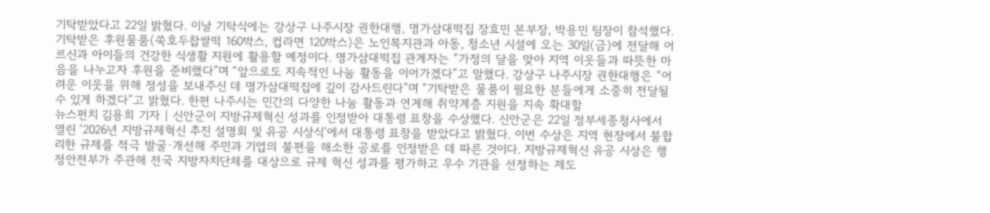기탁받았다고 22일 밝혔다. 이날 기탁식에는 강상구 나주시장 권한대행, 명가삼대떡집 장효민 본부장, 박용민 팀장이 참석했다. 기탁받은 후원물품(쑥호두찹쌀떡 160박스, 컵라면 120박스)은 노인복지관과 아동, 청소년 시설에 오는 30일(금)에 전달해 어르신과 아이들의 건강한 식생활 지원에 활용할 예정이다. 명가삼대떡집 관계자는 “가정의 달을 맞아 지역 이웃들과 따뜻한 마음을 나누고자 후원을 준비했다”며 “앞으로도 지속적인 나눔 활동을 이어가겠다”고 말했다. 강상구 나주시장 권한대행은 “어려운 이웃을 위해 정성을 보내주신 데 명가삼대떡집에 깊이 감사드린다”며 “기탁받은 물품이 필요한 분들에게 소중히 전달될 수 있게 하겠다”고 밝혔다. 한편 나주시는 민간의 다양한 나눔 활동과 연계해 취약계층 지원을 지속 확대할
뉴스펀치 김용희 기자 | 신안군이 지방규제혁신 성과를 인정받아 대통령 표창을 수상했다. 신안군은 22일 정부세종청사에서 열린 ‘2026년 지방규제혁신 추진 설명회 및 유공 시상식’에서 대통령 표창을 받았다고 밝혔다. 이번 수상은 지역 현장에서 불합리한 규제를 적극 발굴·개선해 주민과 기업의 불편을 해소한 공로를 인정받은 데 따른 것이다. 지방규제혁신 유공 시상은 행정안전부가 주관해 전국 지방자치단체를 대상으로 규제 혁신 성과를 평가하고 우수 기관을 선정하는 제도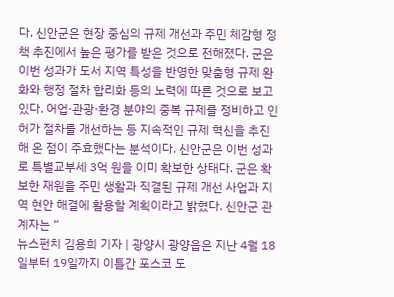다. 신안군은 현장 중심의 규제 개선과 주민 체감형 정책 추진에서 높은 평가를 받은 것으로 전해졌다. 군은 이번 성과가 도서 지역 특성을 반영한 맞춤형 규제 완화와 행정 절차 합리화 등의 노력에 따른 것으로 보고 있다. 어업·관광·환경 분야의 중복 규제를 정비하고 인허가 절차를 개선하는 등 지속적인 규제 혁신을 추진해 온 점이 주효했다는 분석이다. 신안군은 이번 성과로 특별교부세 3억 원을 이미 확보한 상태다. 군은 확보한 재원을 주민 생활과 직결된 규제 개선 사업과 지역 현안 해결에 활용할 계획이라고 밝혔다. 신안군 관계자는 “
뉴스펀치 김용희 기자 | 광양시 광양읍은 지난 4월 18일부터 19일까지 이틀간 포스코 도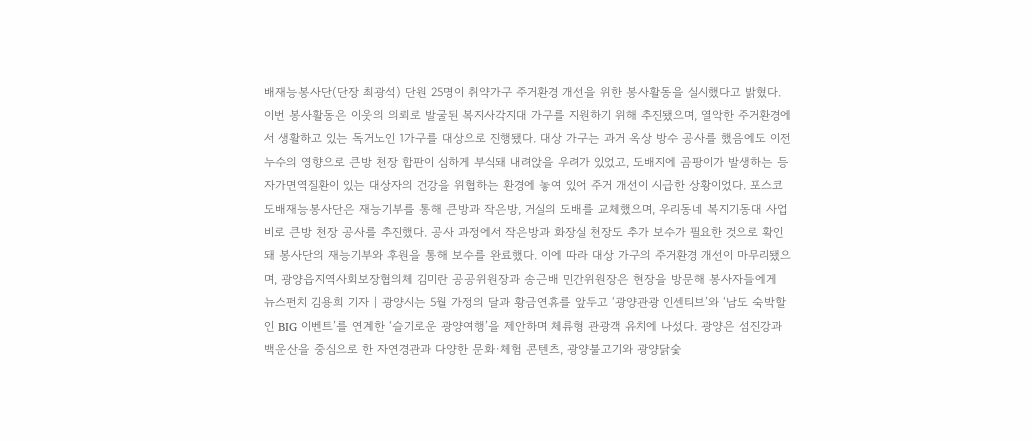배재능봉사단(단장 최광석) 단원 25명이 취약가구 주거환경 개선을 위한 봉사활동을 실시했다고 밝혔다. 이번 봉사활동은 이웃의 의뢰로 발굴된 복지사각지대 가구를 지원하기 위해 추진됐으며, 열악한 주거환경에서 생활하고 있는 독거노인 1가구를 대상으로 진행됐다. 대상 가구는 과거 옥상 방수 공사를 했음에도 이전 누수의 영향으로 큰방 천장 합판이 심하게 부식돼 내려앉을 우려가 있었고, 도배지에 곰팡이가 발생하는 등 자가면역질환이 있는 대상자의 건강을 위협하는 환경에 놓여 있어 주거 개선이 시급한 상황이었다. 포스코 도배재능봉사단은 재능기부를 통해 큰방과 작은방, 거실의 도배를 교체했으며, 우리동네 복지기동대 사업비로 큰방 천장 공사를 추진했다. 공사 과정에서 작은방과 화장실 천장도 추가 보수가 필요한 것으로 확인돼 봉사단의 재능기부와 후원을 통해 보수를 완료했다. 이에 따라 대상 가구의 주거환경 개선이 마무리됐으며, 광양읍지역사회보장협의체 김미란 공공위원장과 송근배 민간위원장은 현장을 방문해 봉사자들에게
뉴스펀치 김용희 기자 | 광양시는 5월 가정의 달과 황금연휴를 앞두고 ‘광양관광 인센티브’와 ‘남도 숙박할인 BIG 이벤트’를 연계한 ‘슬기로운 광양여행’을 제안하며 체류형 관광객 유치에 나섰다. 광양은 섬진강과 백운산을 중심으로 한 자연경관과 다양한 문화·체험 콘텐츠, 광양불고기와 광양닭숯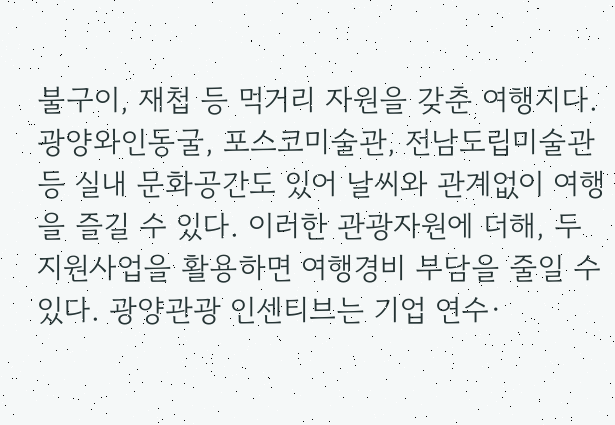불구이, 재첩 등 먹거리 자원을 갖춘 여행지다. 광양와인동굴, 포스코미술관, 전남도립미술관 등 실내 문화공간도 있어 날씨와 관계없이 여행을 즐길 수 있다. 이러한 관광자원에 더해, 두 지원사업을 활용하면 여행경비 부담을 줄일 수 있다. 광양관광 인센티브는 기업 연수·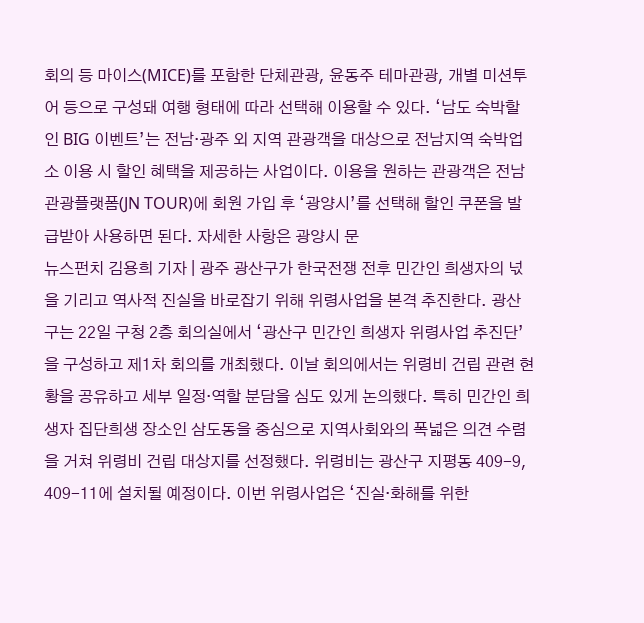회의 등 마이스(MICE)를 포함한 단체관광, 윤동주 테마관광, 개별 미션투어 등으로 구성돼 여행 형태에 따라 선택해 이용할 수 있다. ‘남도 숙박할인 BIG 이벤트’는 전남·광주 외 지역 관광객을 대상으로 전남지역 숙박업소 이용 시 할인 혜택을 제공하는 사업이다. 이용을 원하는 관광객은 전남관광플랫폼(JN TOUR)에 회원 가입 후 ‘광양시’를 선택해 할인 쿠폰을 발급받아 사용하면 된다. 자세한 사항은 광양시 문
뉴스펀치 김용희 기자 | 광주 광산구가 한국전쟁 전후 민간인 희생자의 넋을 기리고 역사적 진실을 바로잡기 위해 위령사업을 본격 추진한다. 광산구는 22일 구청 2층 회의실에서 ‘광산구 민간인 희생자 위령사업 추진단’을 구성하고 제1차 회의를 개최했다. 이날 회의에서는 위령비 건립 관련 현황을 공유하고 세부 일정·역할 분담을 심도 있게 논의했다. 특히 민간인 희생자 집단희생 장소인 삼도동을 중심으로 지역사회와의 폭넓은 의견 수렴을 거쳐 위령비 건립 대상지를 선정했다. 위령비는 광산구 지평동 409-9, 409-11에 설치될 예정이다. 이번 위령사업은 ‘진실·화해를 위한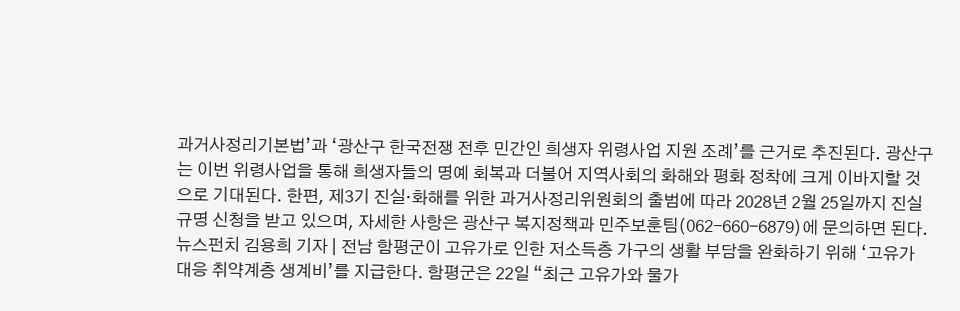과거사정리기본법’과 ‘광산구 한국전쟁 전후 민간인 희생자 위령사업 지원 조례’를 근거로 추진된다. 광산구는 이번 위령사업을 통해 희생자들의 명예 회복과 더불어 지역사회의 화해와 평화 정착에 크게 이바지할 것으로 기대된다. 한편, 제3기 진실·화해를 위한 과거사정리위원회의 출범에 따라 2028년 2월 25일까지 진실규명 신청을 받고 있으며, 자세한 사항은 광산구 복지정책과 민주보훈팀(062-660-6879)에 문의하면 된다.
뉴스펀치 김용희 기자 | 전남 함평군이 고유가로 인한 저소득층 가구의 생활 부담을 완화하기 위해 ‘고유가 대응 취약계층 생계비’를 지급한다. 함평군은 22일 “최근 고유가와 물가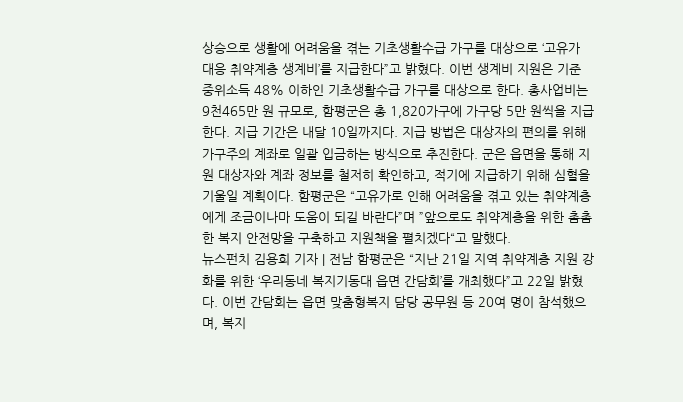상승으로 생활에 어려움을 겪는 기초생활수급 가구를 대상으로 ‘고유가 대응 취약계층 생계비’를 지급한다”고 밝혔다. 이번 생계비 지원은 기준 중위소득 48% 이하인 기초생활수급 가구를 대상으로 한다. 총사업비는 9천465만 원 규모로, 함평군은 총 1,820가구에 가구당 5만 원씩을 지급한다. 지급 기간은 내달 10일까지다. 지급 방법은 대상자의 편의를 위해 가구주의 계좌로 일괄 입금하는 방식으로 추진한다. 군은 읍면을 통해 지원 대상자와 계좌 정보를 철저히 확인하고, 적기에 지급하기 위해 심혈을 기울일 계획이다. 함평군은 “고유가로 인해 어려움을 겪고 있는 취약계층에게 조금이나마 도움이 되길 바란다”며 ”앞으로도 취약계층을 위한 촘촘한 복지 안전망을 구축하고 지원책을 펼치겠다“고 말했다.
뉴스펀치 김용희 기자 | 전남 함평군은 “지난 21일 지역 취약계층 지원 강화를 위한 ‘우리동네 복지기동대 읍면 간담회’를 개최했다”고 22일 밝혔다. 이번 간담회는 읍면 맞춤형복지 담당 공무원 등 20여 명이 참석했으며, 복지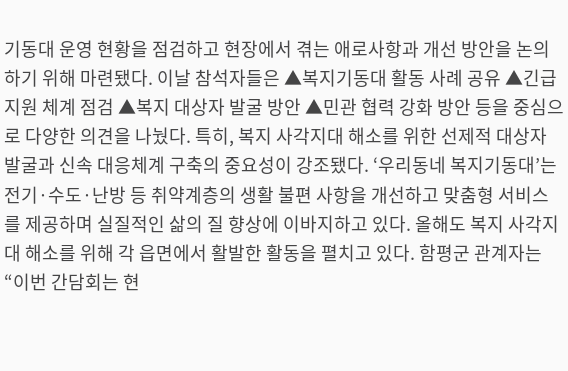기동대 운영 현황을 점검하고 현장에서 겪는 애로사항과 개선 방안을 논의하기 위해 마련됐다. 이날 참석자들은 ▲복지기동대 활동 사례 공유 ▲긴급 지원 체계 점검 ▲복지 대상자 발굴 방안 ▲민관 협력 강화 방안 등을 중심으로 다양한 의견을 나눴다. 특히, 복지 사각지대 해소를 위한 선제적 대상자 발굴과 신속 대응체계 구축의 중요성이 강조됐다. ‘우리동네 복지기동대’는 전기·수도·난방 등 취약계층의 생활 불편 사항을 개선하고 맞춤형 서비스를 제공하며 실질적인 삶의 질 향상에 이바지하고 있다. 올해도 복지 사각지대 해소를 위해 각 읍면에서 활발한 활동을 펼치고 있다. 함평군 관계자는 “이번 간담회는 현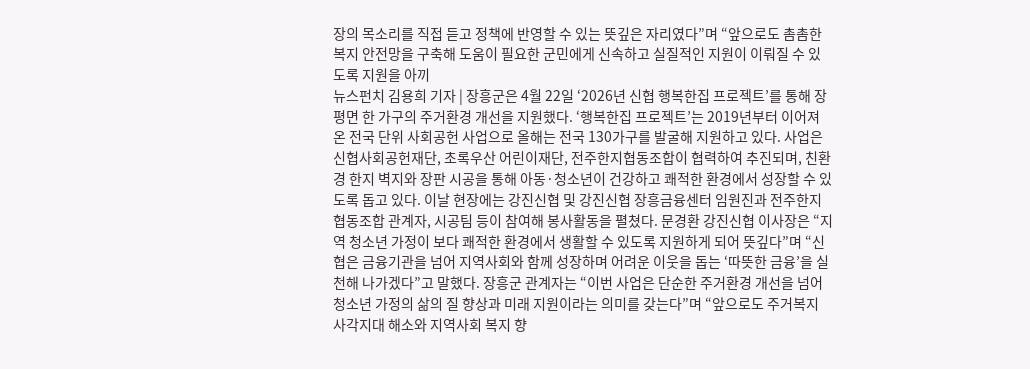장의 목소리를 직접 듣고 정책에 반영할 수 있는 뜻깊은 자리였다”며 “앞으로도 촘촘한 복지 안전망을 구축해 도움이 필요한 군민에게 신속하고 실질적인 지원이 이뤄질 수 있도록 지원을 아끼
뉴스펀치 김용희 기자 | 장흥군은 4월 22일 ‘2026년 신협 행복한집 프로젝트’를 통해 장평면 한 가구의 주거환경 개선을 지원했다. ‘행복한집 프로젝트’는 2019년부터 이어져 온 전국 단위 사회공헌 사업으로 올해는 전국 130가구를 발굴해 지원하고 있다. 사업은 신협사회공헌재단, 초록우산 어린이재단, 전주한지협동조합이 협력하여 추진되며, 친환경 한지 벽지와 장판 시공을 통해 아동·청소년이 건강하고 쾌적한 환경에서 성장할 수 있도록 돕고 있다. 이날 현장에는 강진신협 및 강진신협 장흥금융센터 임원진과 전주한지협동조합 관계자, 시공팀 등이 참여해 봉사활동을 펼쳤다. 문경환 강진신협 이사장은 “지역 청소년 가정이 보다 쾌적한 환경에서 생활할 수 있도록 지원하게 되어 뜻깊다”며 “신협은 금융기관을 넘어 지역사회와 함께 성장하며 어려운 이웃을 돕는 ‘따뜻한 금융’을 실천해 나가겠다”고 말했다. 장흥군 관계자는 “이번 사업은 단순한 주거환경 개선을 넘어 청소년 가정의 삶의 질 향상과 미래 지원이라는 의미를 갖는다”며 “앞으로도 주거복지 사각지대 해소와 지역사회 복지 향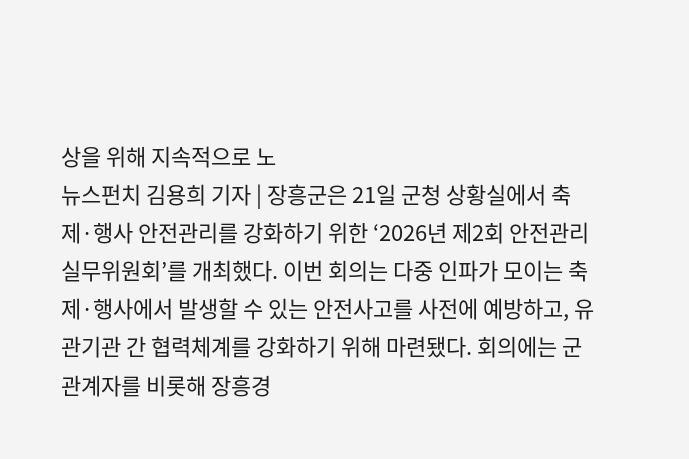상을 위해 지속적으로 노
뉴스펀치 김용희 기자 | 장흥군은 21일 군청 상황실에서 축제·행사 안전관리를 강화하기 위한 ‘2026년 제2회 안전관리실무위원회’를 개최했다. 이번 회의는 다중 인파가 모이는 축제·행사에서 발생할 수 있는 안전사고를 사전에 예방하고, 유관기관 간 협력체계를 강화하기 위해 마련됐다. 회의에는 군 관계자를 비롯해 장흥경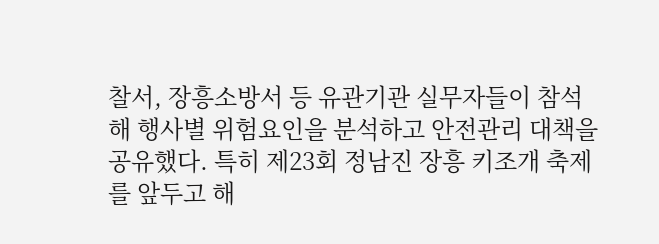찰서, 장흥소방서 등 유관기관 실무자들이 참석해 행사별 위험요인을 분석하고 안전관리 대책을 공유했다. 특히 제23회 정남진 장흥 키조개 축제를 앞두고 해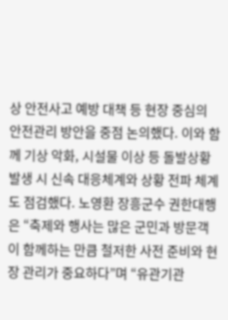상 안전사고 예방 대책 등 현장 중심의 안전관리 방안을 중점 논의했다. 이와 함께 기상 악화, 시설물 이상 등 돌발상황 발생 시 신속 대응체계와 상황 전파 체계도 점검했다. 노영환 장흥군수 권한대행은 “축제와 행사는 많은 군민과 방문객이 함께하는 만큼 철저한 사전 준비와 현장 관리가 중요하다”며 “유관기관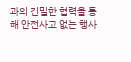과의 긴밀한 협력을 통해 안전사고 없는 행사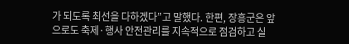가 되도록 최선을 다하겠다”고 말했다. 한편, 장흥군은 앞으로도 축제·행사 안전관리를 지속적으로 점검하고 실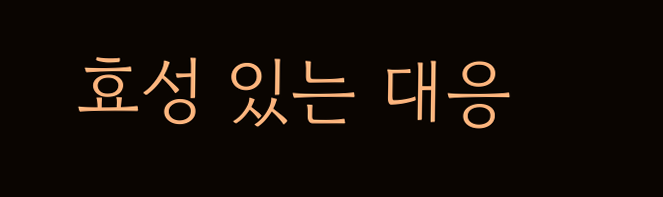효성 있는 대응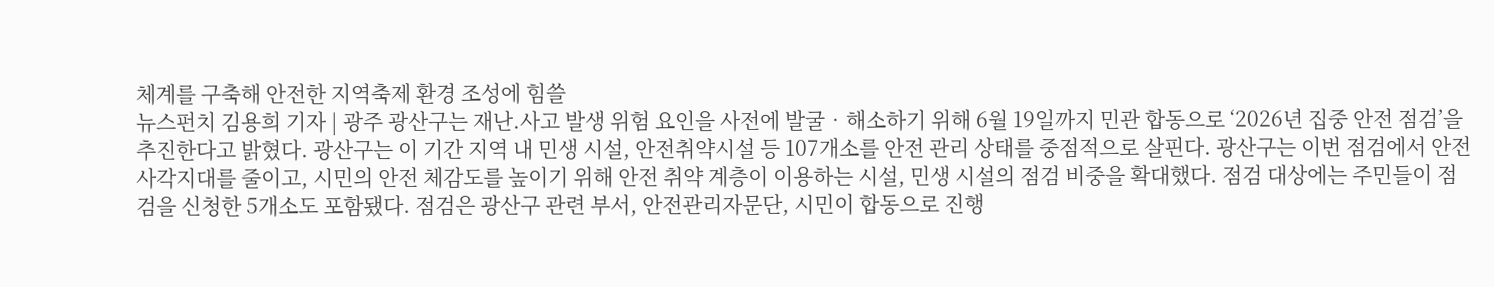체계를 구축해 안전한 지역축제 환경 조성에 힘쓸
뉴스펀치 김용희 기자 | 광주 광산구는 재난.사고 발생 위험 요인을 사전에 발굴‧해소하기 위해 6월 19일까지 민관 합동으로 ‘2026년 집중 안전 점검’을 추진한다고 밝혔다. 광산구는 이 기간 지역 내 민생 시설, 안전취약시설 등 107개소를 안전 관리 상태를 중점적으로 살핀다. 광산구는 이번 점검에서 안전 사각지대를 줄이고, 시민의 안전 체감도를 높이기 위해 안전 취약 계층이 이용하는 시설, 민생 시설의 점검 비중을 확대했다. 점검 대상에는 주민들이 점검을 신청한 5개소도 포함됐다. 점검은 광산구 관련 부서, 안전관리자문단, 시민이 합동으로 진행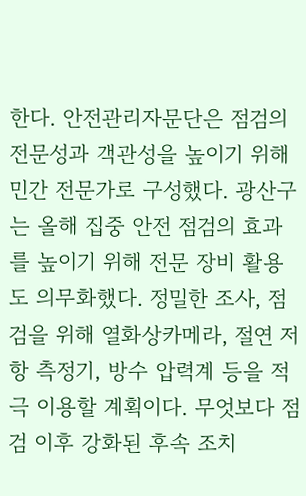한다. 안전관리자문단은 점검의 전문성과 객관성을 높이기 위해 민간 전문가로 구성했다. 광산구는 올해 집중 안전 점검의 효과를 높이기 위해 전문 장비 활용도 의무화했다. 정밀한 조사, 점검을 위해 열화상카메라, 절연 저항 측정기, 방수 압력계 등을 적극 이용할 계획이다. 무엇보다 점검 이후 강화된 후속 조치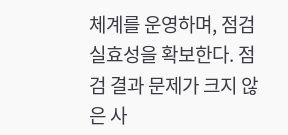체계를 운영하며, 점검 실효성을 확보한다. 점검 결과 문제가 크지 않은 사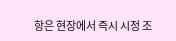항은 현장에서 즉시 시정 조